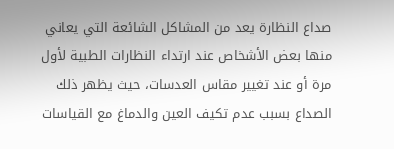صداع النظارة يعد من المشاكل الشائعة التي يعاني منها بعض الأشخاص عند ارتداء النظارات الطبية لأول مرة أو عند تغيير مقاس العدسات، حيث يظهر ذلك الصداع بسبب عدم تكيف العين والدماغ مع القياسات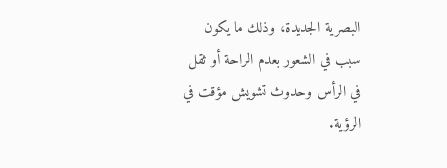البصرية الجديدة، وذلك ما يكون سبب في الشعور بعدم الراحة أو ثقل في الرأس وحدوث تشويش مؤقت في الرؤية.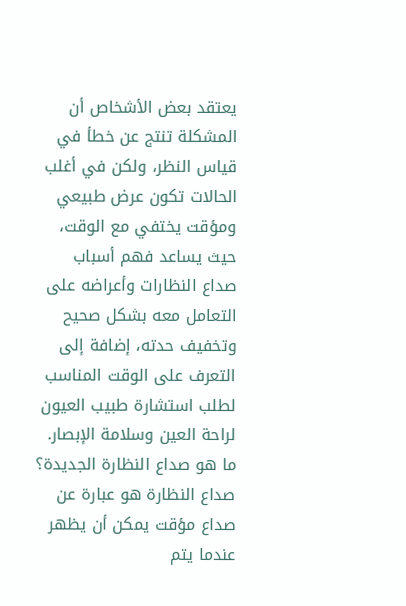يعتقد بعض الأشخاص أن المشكلة تنتج عن خطأ في قياس النظر، ولكن في أغلب الحالات تكون عرض طبيعي ومؤقت يختفي مع الوقت، حيث يساعد فهم أسباب صداع النظارات وأعراضه على التعامل معه بشكل صحيح وتخفيف حدته، إضافة إلى التعرف على الوقت المناسب لطلب استشارة طبيب العيون لراحة العين وسلامة الإبصار.
ما هو صداع النظارة الجديدة؟
صداع النظارة هو عبارة عن صداع مؤقت يمكن أن يظهر عندما يتم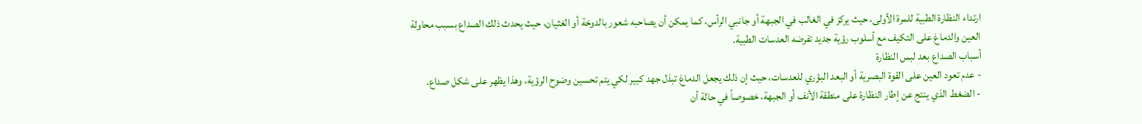ارتداء النظارة الطبية للمرة الأولى، حيث يركز في الغالب في الجبهة أو جانبي الرأس، كما يمكن أن يصاحبه شعور بالدوخة أو الغثيان، حيث يحدث ذلك الصداع بسبب محاولة العين والدماغ على التكيف مع أسلوب رؤية جديد تفرضه العدسات الطبية.
أسباب الصداع بعد لبس النظارة
- عدم تعود العين على القوة البصرية أو البعد البؤري للعدسات، حيث إن ذلك يجعل الدماغ تبذل جهد كبير لكي يتم تحسين وضوح الرؤية، وهذا يظهر على شكل صداع.
- الضغط الذي ينتج عن إطار النظارة على منطقة الأنف أو الجبهة، خصوصاً في حالة أن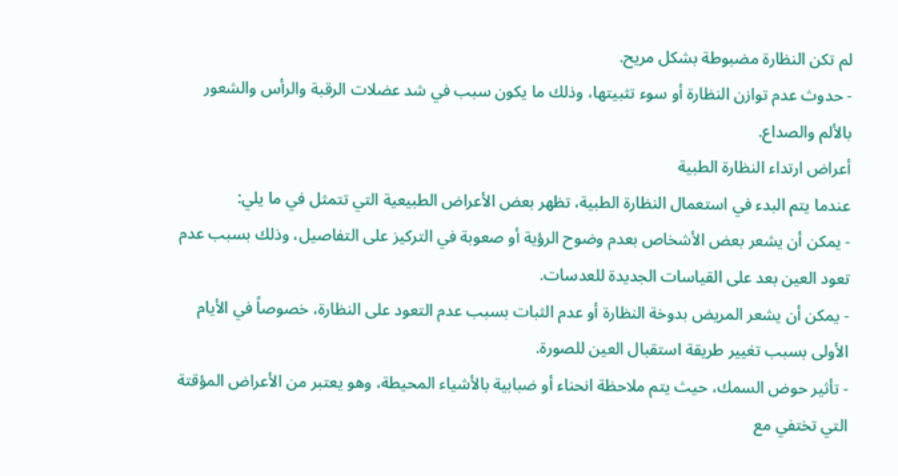لم تكن النظارة مضبوطة بشكل مريح.
- حدوث عدم توازن النظارة أو سوء تثبيتها، وذلك ما يكون سبب في شد عضلات الرقبة والرأس والشعور بالألم والصداع.
أعراض ارتداء النظارة الطبية
عندما يتم البدء في استعمال النظارة الطبية، تظهر بعض الأعراض الطبيعية التي تتمثل في ما يلي:
- يمكن أن يشعر بعض الأشخاص بعدم وضوح الرؤية أو صعوبة في التركيز على التفاصيل، وذلك بسبب عدم تعود العين بعد على القياسات الجديدة للعدسات.
- يمكن أن يشعر المريض بدوخة النظارة أو عدم الثبات بسبب عدم التعود على النظارة، خصوصاً في الأيام الأولى بسبب تغيير طريقة استقبال العين للصورة.
- تأثير حوض السمك، حيث يتم ملاحظة انحناء أو ضبابية بالأشياء المحيطة، وهو يعتبر من الأعراض المؤقتة التي تختفي مع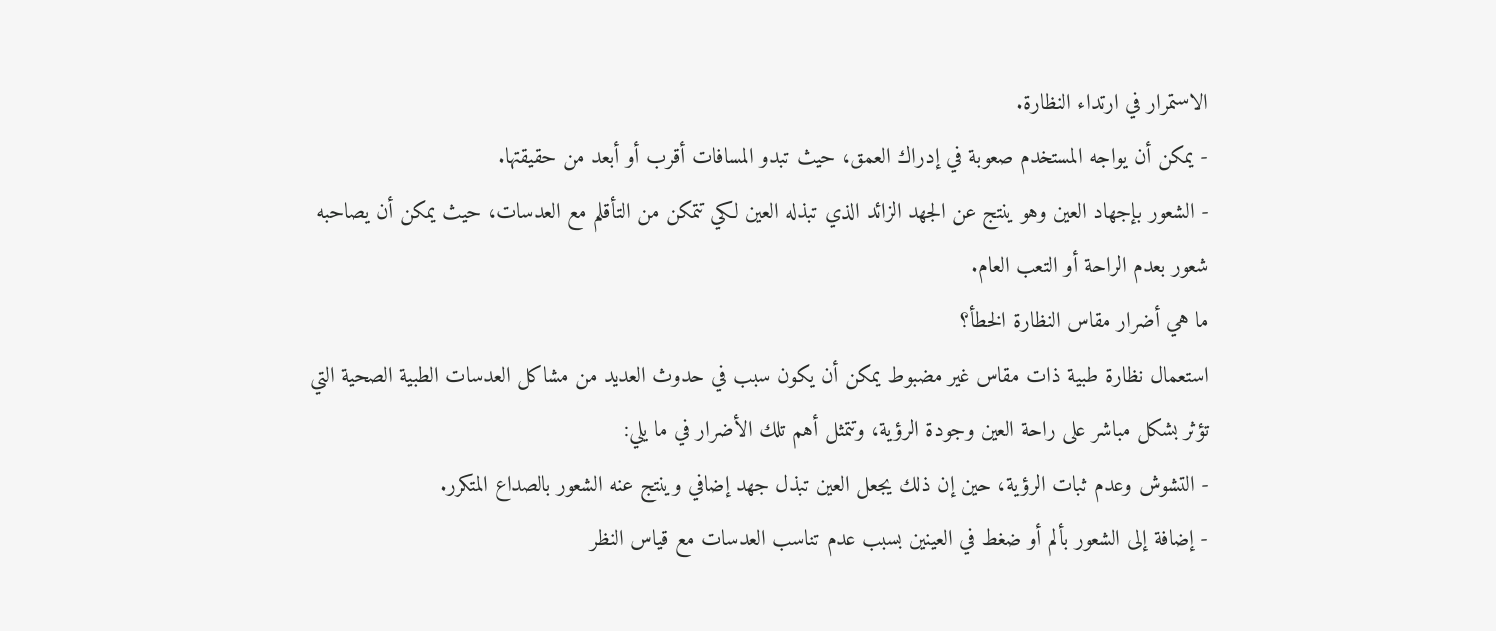الاستمرار في ارتداء النظارة.
- يمكن أن يواجه المستخدم صعوبة في إدراك العمق، حيث تبدو المسافات أقرب أو أبعد من حقيقتها.
- الشعور بإجهاد العين وهو ينتج عن الجهد الزائد الذي تبذله العين لكي تتمكن من التأقلم مع العدسات، حيث يمكن أن يصاحبه شعور بعدم الراحة أو التعب العام.
ما هي أضرار مقاس النظارة الخطأ؟
استعمال نظارة طبية ذات مقاس غير مضبوط يمكن أن يكون سبب في حدوث العديد من مشاكل العدسات الطبية الصحية التي تؤثر بشكل مباشر على راحة العين وجودة الرؤية، وتتمثل أهم تلك الأضرار في ما يلي:
- التشوش وعدم ثبات الرؤية، حين إن ذلك يجعل العين تبذل جهد إضافي وينتج عنه الشعور بالصداع المتكرر.
- إضافة إلى الشعور بألم أو ضغط في العينين بسبب عدم تناسب العدسات مع قياس النظر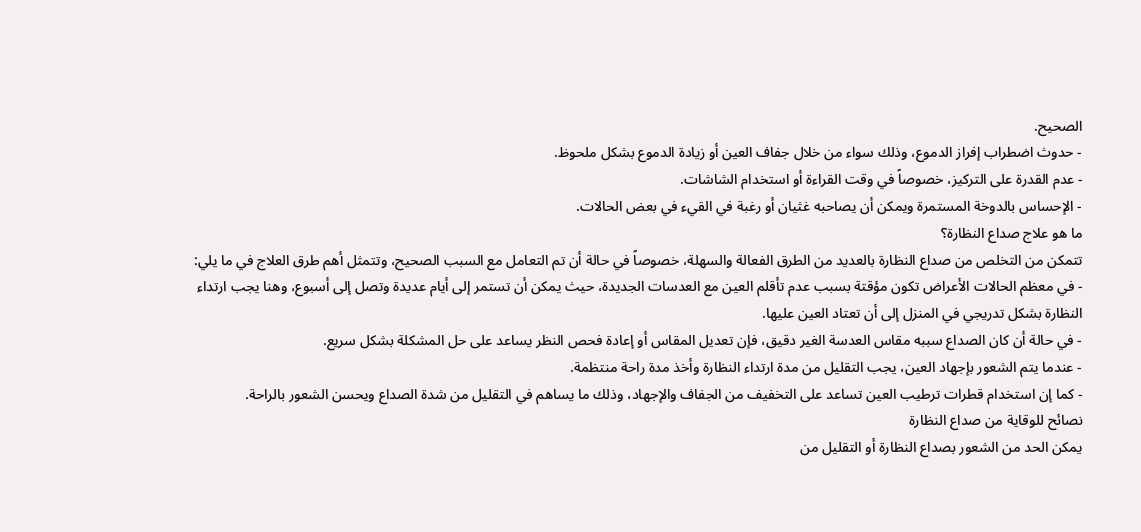الصحيح.
- حدوث اضطراب إفراز الدموع، وذلك سواء من خلال جفاف العين أو زيادة الدموع بشكل ملحوظ.
- عدم القدرة على التركيز، خصوصاً في وقت القراءة أو استخدام الشاشات.
- الإحساس بالدوخة المستمرة ويمكن أن يصاحبه غثيان أو رغبة في القيء في بعض الحالات.
ما هو علاج صداع النظارة؟
تتمكن من التخلص من صداع النظارة بالعديد من الطرق الفعالة والسهلة، خصوصاً في حالة أن تم التعامل مع السبب الصحيح، وتتمثل أهم طرق العلاج في ما يلي:
- في معظم الحالات الأعراض تكون مؤقتة بسبب عدم تأقلم العين مع العدسات الجديدة، حيث يمكن أن تستمر إلى أيام عديدة وتصل إلى أسبوع، وهنا يجب ارتداء النظارة بشكل تدريجي في المنزل إلى أن تعتاد العين عليها.
- في حالة أن كان الصداع سببه مقاس العدسة الغير دقيق، فإن تعديل المقاس أو إعادة فحص النظر يساعد على حل المشكلة بشكل سريع.
- عندما يتم الشعور بإجهاد العين، يجب التقليل من مدة ارتداء النظارة وأخذ مدة راحة منتظمة.
- كما إن استخدام قطرات ترطيب العين تساعد على التخفيف من الجفاف والإجهاد، وذلك ما يساهم في التقليل من شدة الصداع ويحسن الشعور بالراحة.
نصائح للوقاية من صداع النظارة
يمكن الحد من الشعور بصداع النظارة أو التقليل من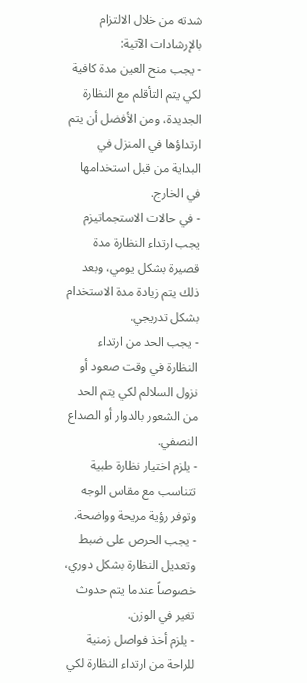شدته من خلال الالتزام بالإرشادات الآتية:
- يجب منح العين مدة كافية لكي يتم التأقلم مع النظارة الجديدة، ومن الأفضل أن يتم ارتداؤها في المنزل في البداية من قبل استخدامها في الخارج.
- في حالات الاستجماتيزم يجب ارتداء النظارة مدة قصيرة بشكل يومي، وبعد ذلك يتم زيادة مدة الاستخدام بشكل تدريجي.
- يجب الحد من ارتداء النظارة في وقت صعود أو نزول السلالم لكي يتم الحد من الشعور بالدوار أو الصداع النصفي.
- يلزم اختيار نظارة طبية تتناسب مع مقاس الوجه وتوفر رؤية مريحة وواضحة.
- يجب الحرص على ضبط وتعديل النظارة بشكل دوري، خصوصاً عندما يتم حدوث تغير في الوزن.
- يلزم أخذ فواصل زمنية للراحة من ارتداء النظارة لكي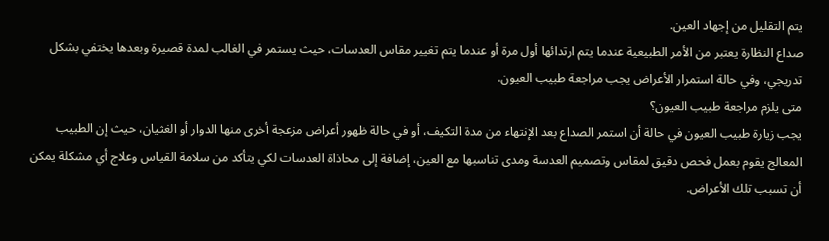يتم التقليل من إجهاد العين.
صداع النظارة يعتبر من الأمر الطبيعية عندما يتم ارتدائها أول مرة أو عندما يتم تغيير مقاس العدسات، حيث يستمر في الغالب لمدة قصيرة وبعدها يختفي بشكل تدريجي، وفي حالة استمرار الأعراض يجب مراجعة طبيب العيون.
متى يلزم مراجعة طبيب العيون؟
يجب زيارة طبيب العيون في حالة أن استمر الصداع بعد الإنتهاء من مدة التكيف، أو في حالة ظهور أعراض مزعجة أخرى منها الدوار أو الغثيان، حيث إن الطبيب المعالج يقوم بعمل فحص دقيق لمقاس وتصميم العدسة ومدى تناسبها مع العين، إضافة إلى محاذاة العدسات لكي يتأكد من سلامة القياس وعلاج أي مشكلة يمكن أن تسبب تلك الأعراض.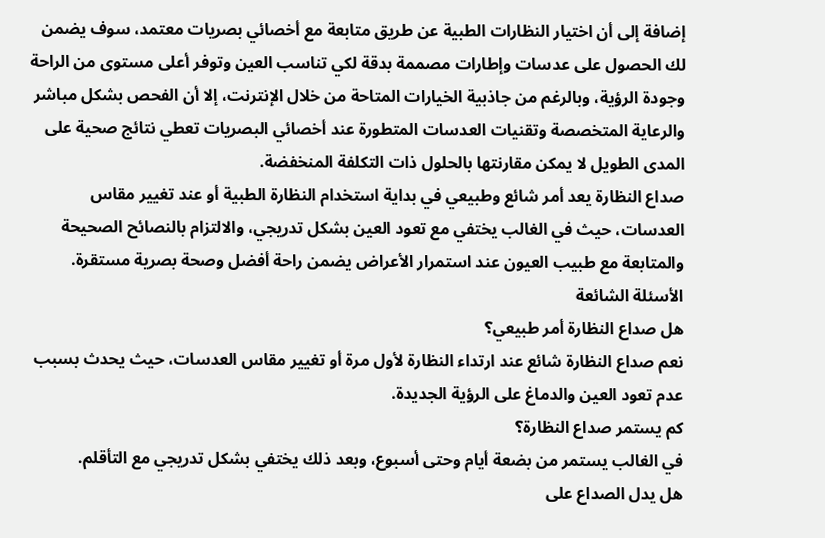إضافة إلى أن اختيار النظارات الطبية عن طريق متابعة مع أخصائي بصريات معتمد، سوف يضمن لك الحصول على عدسات وإطارات مصممة بدقة لكي تناسب العين وتوفر أعلى مستوى من الراحة وجودة الرؤية، وبالرغم من جاذبية الخيارات المتاحة من خلال الإنترنت، إلا أن الفحص بشكل مباشر والرعاية المتخصصة وتقنيات العدسات المتطورة عند أخصائي البصريات تعطي نتائج صحية على المدى الطويل لا يمكن مقارنتها بالحلول ذات التكلفة المنخفضة.
صداع النظارة يعد أمر شائع وطبيعي في بداية استخدام النظارة الطبية أو عند تغيير مقاس العدسات، حيث في الغالب يختفي مع تعود العين بشكل تدريجي، والالتزام بالنصائح الصحيحة والمتابعة مع طبيب العيون عند استمرار الأعراض يضمن راحة أفضل وصحة بصرية مستقرة.
الأسئلة الشائعة
هل صداع النظارة أمر طبيعي؟
نعم صداع النظارة شائع عند ارتداء النظارة لأول مرة أو تغيير مقاس العدسات، حيث يحدث بسبب عدم تعود العين والدماغ على الرؤية الجديدة.
كم يستمر صداع النظارة؟
في الغالب يستمر من بضعة أيام وحتى أسبوع، وبعد ذلك يختفي بشكل تدريجي مع التأقلم.
هل يدل الصداع على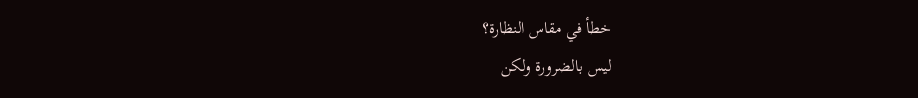خطأ في مقاس النظارة؟
ليس بالضرورة ولكن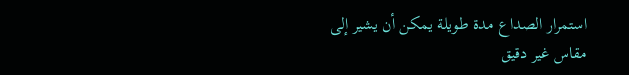استمرار الصداع مدة طويلة يمكن أن يشير إلى مقاس غير دقيق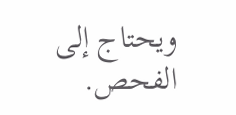ويحتاج إلى الفحص.